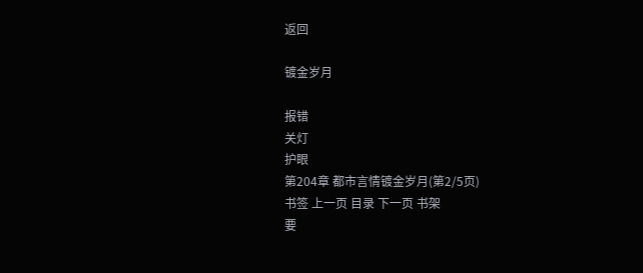返回

镀金岁月

报错
关灯
护眼
第204章 都市言情镀金岁月(第2/5页)
书签 上一页 目录 下一页 书架
要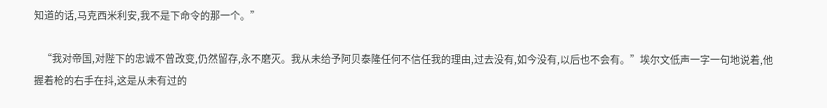知道的话,马克西米利安,我不是下命令的那一个。”

    “我对帝国,对陛下的忠诚不曾改变,仍然留存,永不磨灭。我从未给予阿贝泰隆任何不信任我的理由,过去没有,如今没有,以后也不会有。”埃尔文低声一字一句地说着,他握着枪的右手在抖,这是从未有过的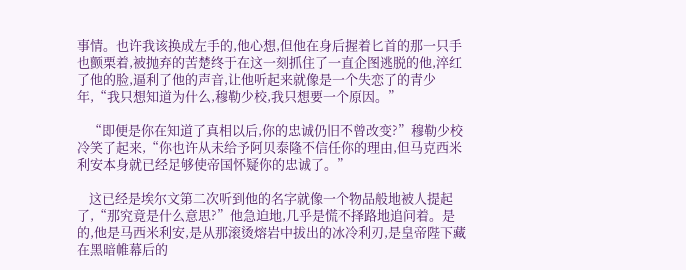事情。也许我该换成左手的,他心想,但他在身后握着匕首的那一只手也颤栗着,被抛弃的苦楚终于在这一刻抓住了一直企图逃脱的他,淬红了他的脸,逼利了他的声音,让他听起来就像是一个失恋了的青少年,“我只想知道为什么,穆勒少校,我只想要一个原因。”

    “即便是你在知道了真相以后,你的忠诚仍旧不曾改变?”穆勒少校冷笑了起来,“你也许从未给予阿贝泰隆不信任你的理由,但马克西米利安本身就已经足够使帝国怀疑你的忠诚了。”

    这已经是埃尔文第二次听到他的名字就像一个物品般地被人提起了,“那究竟是什么意思?”他急迫地,几乎是慌不择路地追问着。是的,他是马西米利安,是从那滚烫熔岩中拔出的冰冷利刃,是皇帝陛下藏在黑暗帷幕后的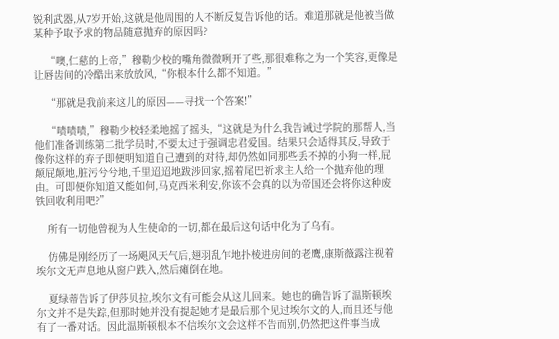锐利武器,从7岁开始,这就是他周围的人不断反复告诉他的话。难道那就是他被当做某种予取予求的物品随意抛弃的原因吗?

    “噢,仁慈的上帝,”穆勒少校的嘴角微微咧开了些,那很难称之为一个笑容,更像是让唇齿间的冷酷出来放放风,“你根本什么都不知道。”

    “那就是我前来这儿的原因——寻找一个答案!”

    “啧啧啧,”穆勒少校轻柔地摇了摇头,“这就是为什么我告诫过学院的那帮人,当他们准备训练第二批学员时,不要太过于强调忠君爱国。结果只会适得其反,导致于像你这样的弃子即便明知道自己遭到的对待,却仍然如同那些丢不掉的小狗一样,屁颠屁颠地,脏污兮兮地,千里迢迢地跋涉回家,摇着尾巴祈求主人给一个抛弃他的理由。可即便你知道又能如何,马克西米利安,你该不会真的以为帝国还会将你这种废铁回收利用吧?”

    所有一切他曾视为人生使命的一切,都在最后这句话中化为了乌有。

    仿佛是刚经历了一场飓风天气后,翅羽乱乍地扑棱进房间的老鹰,康斯薇露注视着埃尔文无声息地从窗户跌入,然后瘫倒在地。

    夏绿蒂告诉了伊莎贝拉,埃尔文有可能会从这儿回来。她也的确告诉了温斯顿埃尔文并不是失踪,但那时她并没有提起她才是最后那个见过埃尔文的人,而且还与他有了一番对话。因此温斯顿根本不信埃尔文会这样不告而别,仍然把这件事当成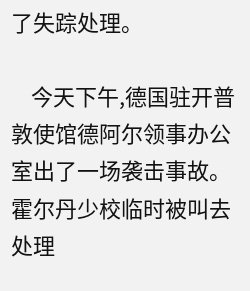了失踪处理。

    今天下午,德国驻开普敦使馆德阿尔领事办公室出了一场袭击事故。霍尔丹少校临时被叫去处理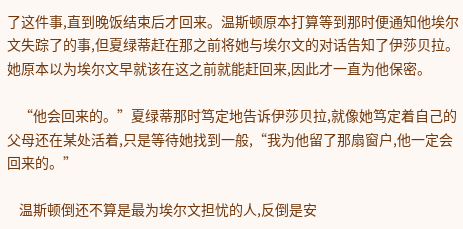了这件事,直到晚饭结束后才回来。温斯顿原本打算等到那时便通知他埃尔文失踪了的事,但夏绿蒂赶在那之前将她与埃尔文的对话告知了伊莎贝拉。她原本以为埃尔文早就该在这之前就能赶回来,因此才一直为他保密。

    “他会回来的。”夏绿蒂那时笃定地告诉伊莎贝拉,就像她笃定着自己的父母还在某处活着,只是等待她找到一般,“我为他留了那扇窗户,他一定会回来的。”

    温斯顿倒还不算是最为埃尔文担忧的人,反倒是安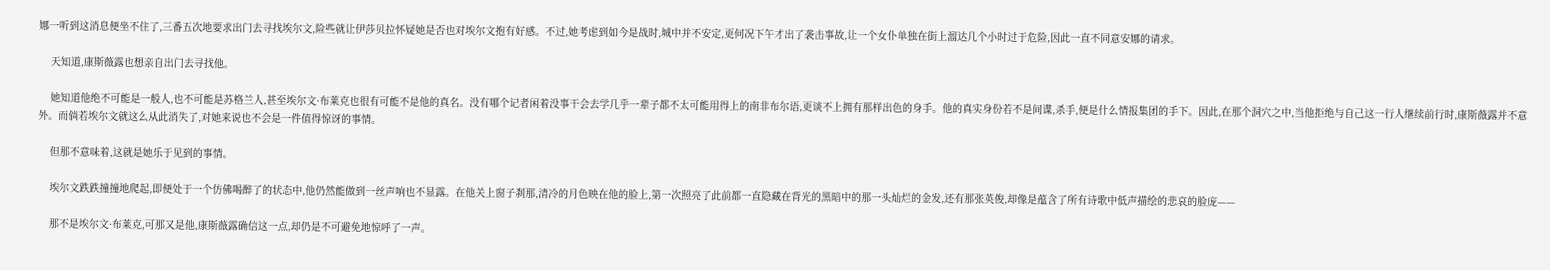娜一听到这消息便坐不住了,三番五次地要求出门去寻找埃尔文,险些就让伊莎贝拉怀疑她是否也对埃尔文抱有好感。不过,她考虑到如今是战时,城中并不安定,更何况下午才出了袭击事故,让一个女仆单独在街上溜达几个小时过于危险,因此一直不同意安娜的请求。

    天知道,康斯薇露也想亲自出门去寻找他。

    她知道他绝不可能是一般人,也不可能是苏格兰人,甚至埃尔文·布莱克也很有可能不是他的真名。没有哪个记者闲着没事干会去学几乎一辈子都不太可能用得上的南非布尔语,更谈不上拥有那样出色的身手。他的真实身份若不是间谍,杀手,便是什么情报集团的手下。因此,在那个洞穴之中,当他拒绝与自己这一行人继续前行时,康斯薇露并不意外。而倘若埃尔文就这么从此消失了,对她来说也不会是一件值得惊讶的事情。

    但那不意味着,这就是她乐于见到的事情。

    埃尔文跌跌撞撞地爬起,即便处于一个仿佛喝醉了的状态中,他仍然能做到一丝声响也不显露。在他关上窗子刹那,清冷的月色映在他的脸上,第一次照亮了此前都一直隐藏在背光的黑暗中的那一头灿烂的金发,还有那张英俊,却像是蕴含了所有诗歌中低声描绘的悲哀的脸庞——

    那不是埃尔文·布莱克,可那又是他,康斯薇露确信这一点,却仍是不可避免地惊呼了一声。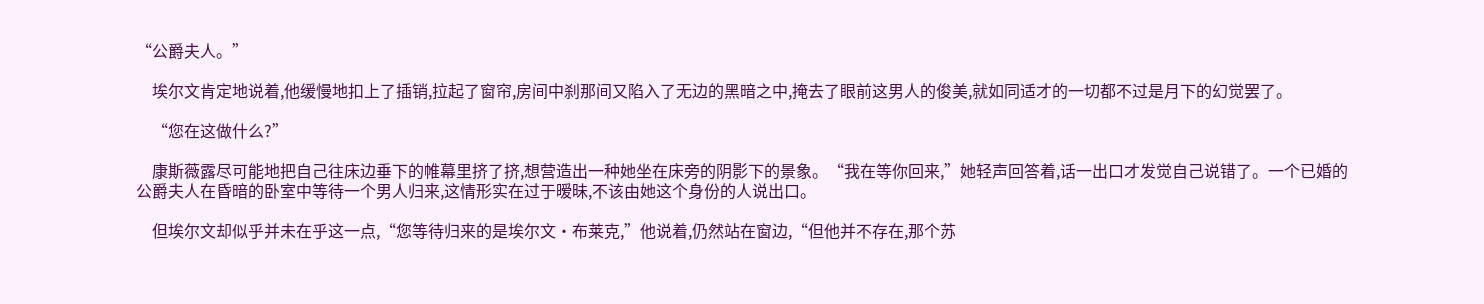“公爵夫人。”

    埃尔文肯定地说着,他缓慢地扣上了插销,拉起了窗帘,房间中刹那间又陷入了无边的黑暗之中,掩去了眼前这男人的俊美,就如同适才的一切都不过是月下的幻觉罢了。

    “您在这做什么?”

    康斯薇露尽可能地把自己往床边垂下的帷幕里挤了挤,想营造出一种她坐在床旁的阴影下的景象。“我在等你回来,”她轻声回答着,话一出口才发觉自己说错了。一个已婚的公爵夫人在昏暗的卧室中等待一个男人归来,这情形实在过于暧昧,不该由她这个身份的人说出口。

    但埃尔文却似乎并未在乎这一点,“您等待归来的是埃尔文·布莱克,”他说着,仍然站在窗边,“但他并不存在,那个苏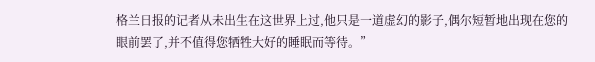格兰日报的记者从未出生在这世界上过,他只是一道虚幻的影子,偶尔短暂地出现在您的眼前罢了,并不值得您牺牲大好的睡眠而等待。”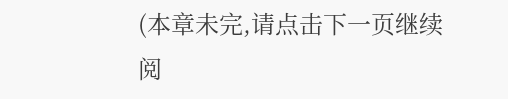(本章未完,请点击下一页继续阅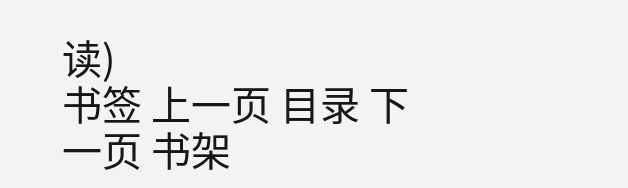读)
书签 上一页 目录 下一页 书架